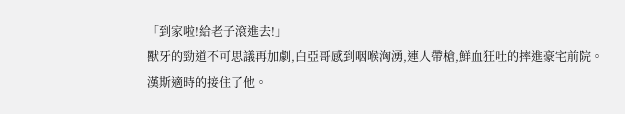「到家啦!給老子滾進去!」
獸牙的勁道不可思議再加劇,白亞哥感到咽喉洶湧,連人帶槍,鮮血狂吐的摔進豪宅前院。
漢斯適時的接住了他。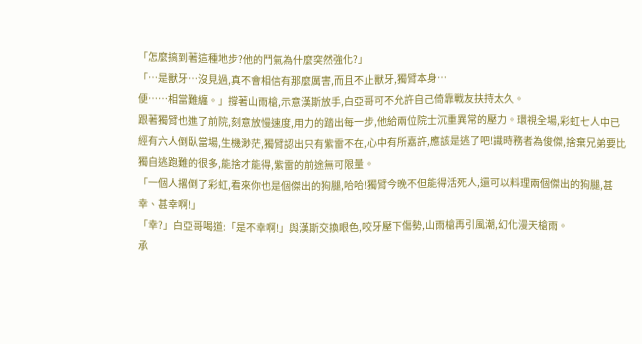「怎麼搞到著這種地步?他的鬥氣為什麼突然強化?」
「…是獸牙…沒見過,真不會相信有那麼厲害,而且不止獸牙,獨臂本身…
便……相當難纏。」撐著山雨槍,示意漢斯放手,白亞哥可不允許自己倚靠戰友扶持太久。
跟著獨臂也進了前院,刻意放慢速度,用力的踏出每一步,他給兩位院士沉重異常的壓力。環視全場,彩虹七人中已經有六人倒臥當場,生機渺茫,獨臂認出只有紫雷不在,心中有所嘉許,應該是逃了吧!識時務者為俊傑,捨棄兄弟要比獨自逃跑難的很多,能捨才能得,紫雷的前途無可限量。
「一個人撂倒了彩虹,看來你也是個傑出的狗腿,哈哈!獨臂今晚不但能得活死人,還可以料理兩個傑出的狗腿,甚幸、甚幸啊!」
「幸?」白亞哥喝道:「是不幸啊!」與漢斯交換眼色,咬牙壓下傷勢,山雨槍再引風潮,幻化漫天槍雨。
承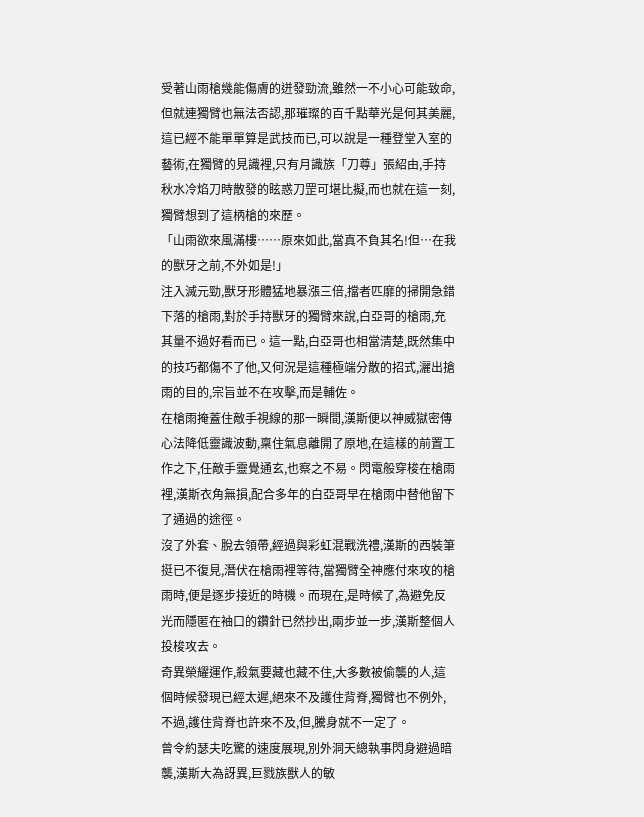受著山雨槍幾能傷膚的迸發勁流,雖然一不小心可能致命,但就連獨臂也無法否認,那璀璨的百千點華光是何其美麗,這已經不能單單算是武技而已,可以說是一種登堂入室的藝術,在獨臂的見識裡,只有月識族「刀尊」張紹由,手持秋水冷焰刀時散發的眩惑刀罡可堪比擬,而也就在這一刻,獨臂想到了這柄槍的來歷。
「山雨欲來風滿樓……原來如此,當真不負其名!但…在我的獸牙之前,不外如是!」
注入滅元勁,獸牙形體猛地暴漲三倍,擋者匹靡的掃開急錯下落的槍雨,對於手持獸牙的獨臂來說,白亞哥的槍雨,充其量不過好看而已。這一點,白亞哥也相當清楚,既然集中的技巧都傷不了他,又何況是這種極端分散的招式,灑出搶雨的目的,宗旨並不在攻擊,而是輔佐。
在槍雨掩蓋住敵手視線的那一瞬間,漢斯便以神威獄密傳心法降低靈識波動,稟住氣息離開了原地,在這樣的前置工作之下,任敵手靈覺通玄,也察之不易。閃電般穿梭在槍雨裡,漢斯衣角無損,配合多年的白亞哥早在槍雨中替他留下了通過的途徑。
沒了外套、脫去領帶,經過與彩虹混戰洗禮,漢斯的西裝筆挺已不復見,潛伏在槍雨裡等待,當獨臂全神應付來攻的槍雨時,便是逐步接近的時機。而現在,是時候了,為避免反光而隱匿在袖口的鑽針已然抄出,兩步並一步,漢斯整個人投梭攻去。
奇異榮耀運作,殺氣要藏也藏不住,大多數被偷襲的人,這個時候發現已經太遲,絕來不及護住背脊,獨臂也不例外,不過,護住背脊也許來不及,但,騰身就不一定了。
曾令約瑟夫吃驚的速度展現,別外洞天總執事閃身避過暗襲,漢斯大為訝異,巨戮族獸人的敏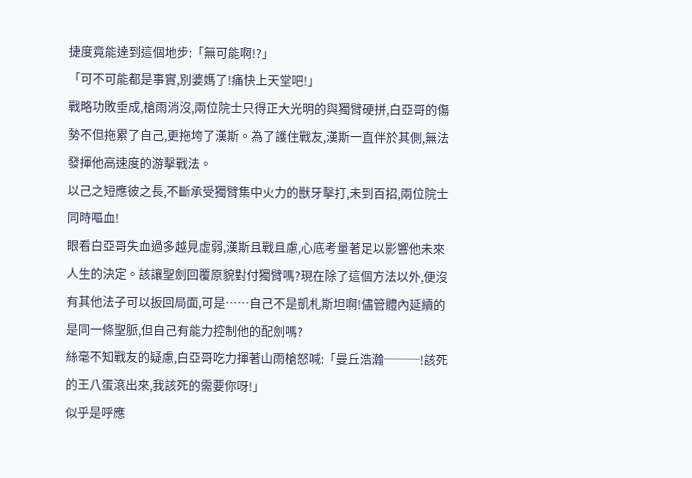捷度竟能達到這個地步:「無可能啊!?」
「可不可能都是事實,別婆媽了!痛快上天堂吧!」
戰略功敗垂成,槍雨消沒,兩位院士只得正大光明的與獨臂硬拼,白亞哥的傷勢不但拖累了自己,更拖垮了漢斯。為了護住戰友,漢斯一直伴於其側,無法發揮他高速度的游擊戰法。
以己之短應彼之長,不斷承受獨臂集中火力的獸牙擊打,未到百招,兩位院士同時嘔血!
眼看白亞哥失血過多越見虛弱,漢斯且戰且慮,心底考量著足以影響他未來人生的決定。該讓聖劍回覆原貌對付獨臂嗎?現在除了這個方法以外,便沒有其他法子可以扳回局面,可是……自己不是凱札斯坦啊!儘管體內延續的是同一條聖脈,但自己有能力控制他的配劍嗎?
絲毫不知戰友的疑慮,白亞哥吃力揮著山雨槍怒喊:「曼丘浩瀚───!該死的王八蛋滾出來,我該死的需要你呀!」
似乎是呼應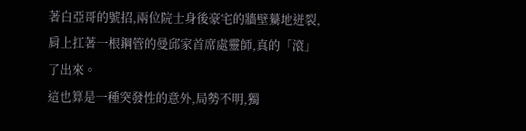著白亞哥的號招,兩位院士身後豪宅的牆壁驀地迸裂,肩上扛著一根鋼管的曼邱家首席處靈師,真的「滾」了出來。
這也算是一種突發性的意外,局勢不明,獨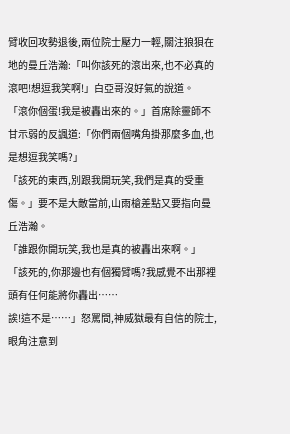臂收回攻勢退後,兩位院士壓力一輕,關注狼狽在地的曼丘浩瀚:「叫你該死的滾出來,也不必真的滾吧!想逗我笑啊!」白亞哥沒好氣的說道。
「滾你個蛋!我是被轟出來的。」首席除靈師不甘示弱的反諷道:「你們兩個嘴角掛那麼多血,也是想逗我笑嗎?」
「該死的東西,別跟我開玩笑,我們是真的受重傷。」要不是大敵當前,山雨槍差點又要指向曼丘浩瀚。
「誰跟你開玩笑,我也是真的被轟出來啊。」
「該死的,你那邊也有個獨臂嗎?我感覺不出那裡頭有任何能將你轟出……
誒!這不是……」怒罵間,神威獄最有自信的院士,眼角注意到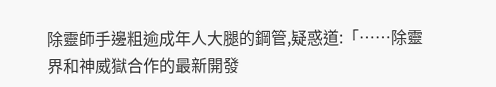除靈師手邊粗逾成年人大腿的鋼管,疑惑道:「……除靈界和神威獄合作的最新開發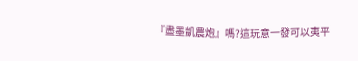『盡墨凱農炮』嗎?這玩意一發可以夷平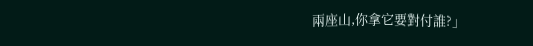兩座山,你拿它要對付誰?」